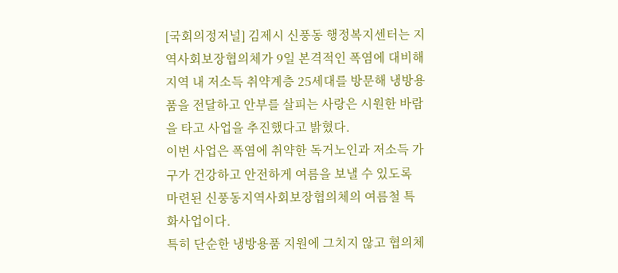[국회의정저널] 김제시 신풍동 행정복지센터는 지역사회보장협의체가 9일 본격적인 폭염에 대비해 지역 내 저소득 취약계층 25세대를 방문해 냉방용품을 전달하고 안부를 살피는 사랑은 시원한 바람을 타고 사업을 추진했다고 밝혔다.
이번 사업은 폭염에 취약한 독거노인과 저소득 가구가 건강하고 안전하게 여름을 보낼 수 있도록 마련된 신풍동지역사회보장협의체의 여름철 특화사업이다.
특히 단순한 냉방용품 지원에 그치지 않고 협의체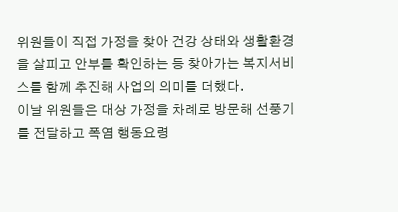위원들이 직접 가정을 찾아 건강 상태와 생활환경을 살피고 안부를 확인하는 등 찾아가는 복지서비스를 함께 추진해 사업의 의미를 더했다.
이날 위원들은 대상 가정을 차례로 방문해 선풍기를 전달하고 폭염 행동요령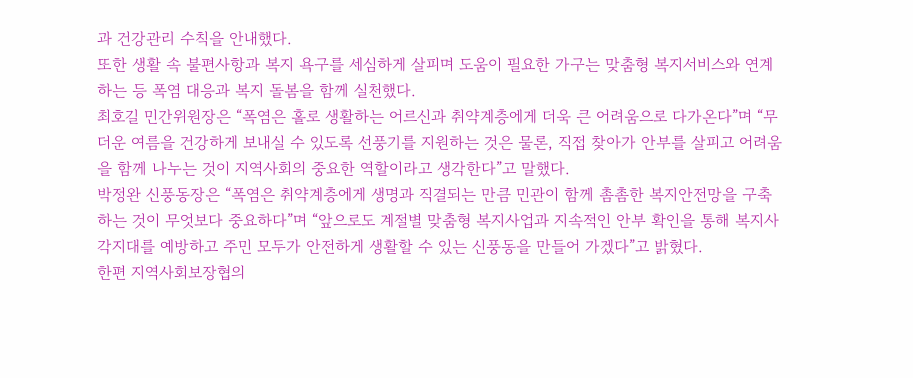과 건강관리 수칙을 안내했다.
또한 생활 속 불편사항과 복지 욕구를 세심하게 살피며 도움이 필요한 가구는 맞춤형 복지서비스와 연계하는 등 폭염 대응과 복지 돌봄을 함께 실천했다.
최호길 민간위원장은 “폭염은 홀로 생활하는 어르신과 취약계층에게 더욱 큰 어려움으로 다가온다”며 “무더운 여름을 건강하게 보내실 수 있도록 선풍기를 지원하는 것은 물론, 직접 찾아가 안부를 살피고 어려움을 함께 나누는 것이 지역사회의 중요한 역할이라고 생각한다”고 말했다.
박정완 신풍동장은 “폭염은 취약계층에게 생명과 직결되는 만큼 민관이 함께 촘촘한 복지안전망을 구축하는 것이 무엇보다 중요하다”며 “앞으로도 계절별 맞춤형 복지사업과 지속적인 안부 확인을 통해 복지사각지대를 예방하고 주민 모두가 안전하게 생활할 수 있는 신풍동을 만들어 가겠다”고 밝혔다.
한편 지역사회보장협의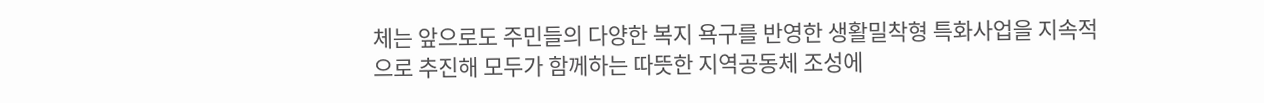체는 앞으로도 주민들의 다양한 복지 욕구를 반영한 생활밀착형 특화사업을 지속적으로 추진해 모두가 함께하는 따뜻한 지역공동체 조성에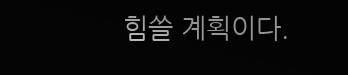힘쓸 계획이다.